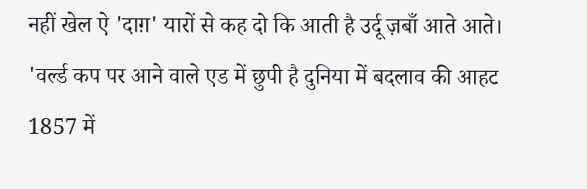नहीं खेल ऐ 'दाग़' यारों से कह दो कि आती है उर्दू ज़बाँ आते आते।
'वर्ल्ड कप पर आने वाले एड में छुपी है दुनिया में बदलाव की आहट
1857 में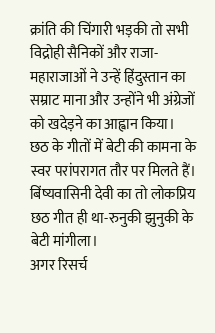क्रांति की चिंगारी भड़की तो सभी विद्रोही सैनिकों और राजा-महाराजाओं ने उन्हें हिंदुस्तान का सम्राट माना और उन्होंने भी अंग्रेजों को खदेड़ने का आह्वान किया।
छठ के गीतों में बेटी की कामना के स्वर परांपरागत तौर पर मिलते हैं। बिंष्यवासिनी देवी का तो लोकप्रिय छठ गीत ही था-रुनुकी झुनुकी के बेटी मांगीला।
अगर रिसर्च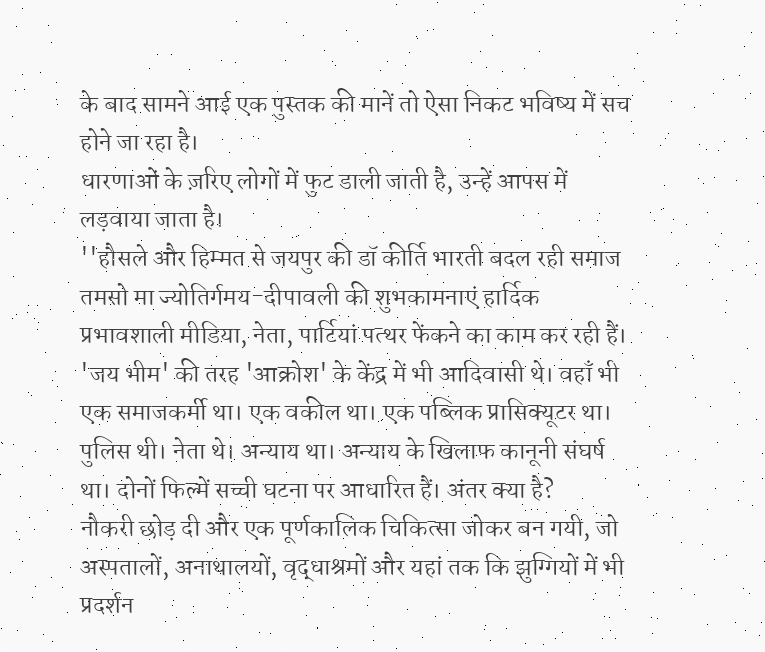के बाद सामने आई एक पुस्तक की मानें तो ऐसा निकट भविष्य में सच होने जा रहा है।
धारणाओं के ज़रिए लोगों में फुट डाली जाती है, उन्हें आपस में लड़वाया जाता है।
''हौसले और हिम्मत से जयपुर की डॉ कीर्ति भारती बदल रही समाज
तमसो मा ज्योतिर्गमय-दीपावली की शुभकामनाएं हार्दिक
प्रभावशाली मीडिया, नेता, पार्टियां पत्थर फेंकने का काम कर रही हैं।
'जय भीम' की तरह 'आक्रोश' के केंद्र में भी आदिवासी थे। वहाँ भी एक समाजकर्मी था। एक वकील था। एक पब्लिक प्रासिक्यूटर था। पुलिस थी। नेता थे। अन्याय था। अन्याय के खिलाफ कानूनी संघर्ष था। दोनों फिल्में सच्ची घटना पर आधारित हैं। अंतर क्या है?
नौकरी छोड़ दी और एक पूर्णकालिक चिकित्सा जोकर बन गयी, जो अस्पतालों, अनाथालयों, वृद्धाश्रमों और यहां तक कि झुग्गियों में भी प्रदर्शन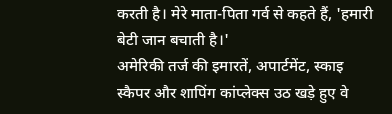करती है। मेरे माता-पिता गर्व से कहते हैं, 'हमारी बेटी जान बचाती है।'
अमेरिकी तर्ज की इमारतें, अपार्टमेंट, स्काइ स्कैपर और शापिंग कांप्लेक्स उठ खड़े हुए वे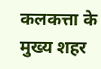कलकत्ता के मुख्य शहर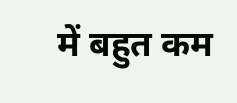में बहुत कम